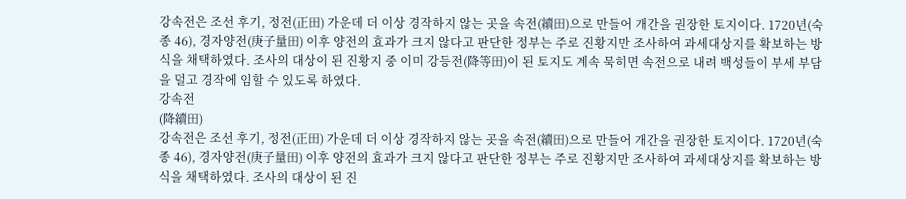강속전은 조선 후기, 정전(正田) 가운데 더 이상 경작하지 않는 곳을 속전(續田)으로 만들어 개간을 권장한 토지이다. 1720년(숙종 46), 경자양전(庚子量田) 이후 양전의 효과가 크지 않다고 판단한 정부는 주로 진황지만 조사하여 과세대상지를 확보하는 방식을 채택하였다. 조사의 대상이 된 진황지 중 이미 강등전(降等田)이 된 토지도 계속 묵히면 속전으로 내려 백성들이 부세 부담을 덜고 경작에 임할 수 있도록 하였다.
강속전
(降續田)
강속전은 조선 후기, 정전(正田) 가운데 더 이상 경작하지 않는 곳을 속전(續田)으로 만들어 개간을 권장한 토지이다. 1720년(숙종 46), 경자양전(庚子量田) 이후 양전의 효과가 크지 않다고 판단한 정부는 주로 진황지만 조사하여 과세대상지를 확보하는 방식을 채택하였다. 조사의 대상이 된 진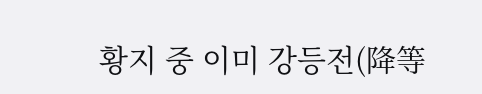황지 중 이미 강등전(降等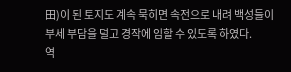田)이 된 토지도 계속 묵히면 속전으로 내려 백성들이 부세 부담을 덜고 경작에 임할 수 있도록 하였다.
역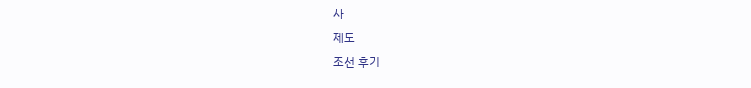사
제도
조선 후기